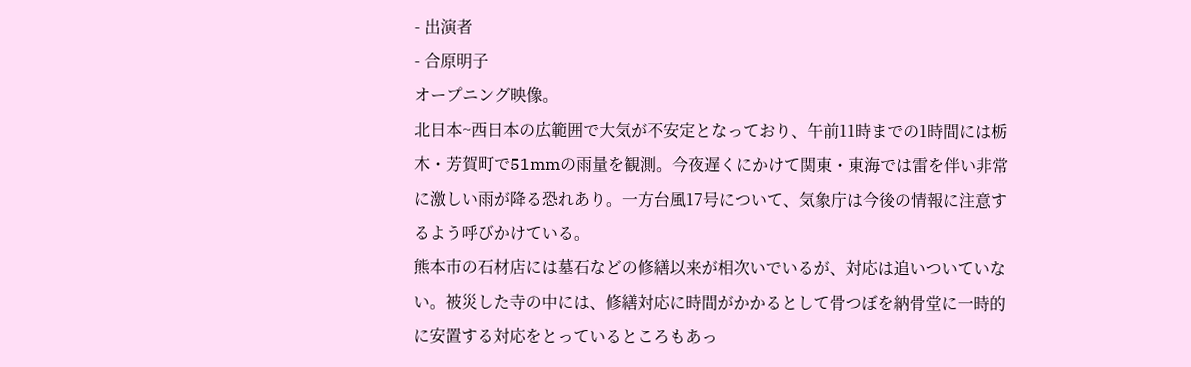- 出演者
- 合原明子
オープニング映像。
北日本~西日本の広範囲で大気が不安定となっており、午前11時までの1時間には栃木・芳賀町で51mmの雨量を観測。今夜遅くにかけて関東・東海では雷を伴い非常に激しい雨が降る恐れあり。一方台風17号について、気象庁は今後の情報に注意するよう呼びかけている。
熊本市の石材店には墓石などの修繕以来が相次いでいるが、対応は追いついていない。被災した寺の中には、修繕対応に時間がかかるとして骨つぼを納骨堂に一時的に安置する対応をとっているところもあっ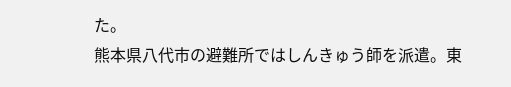た。
熊本県八代市の避難所ではしんきゅう師を派遣。東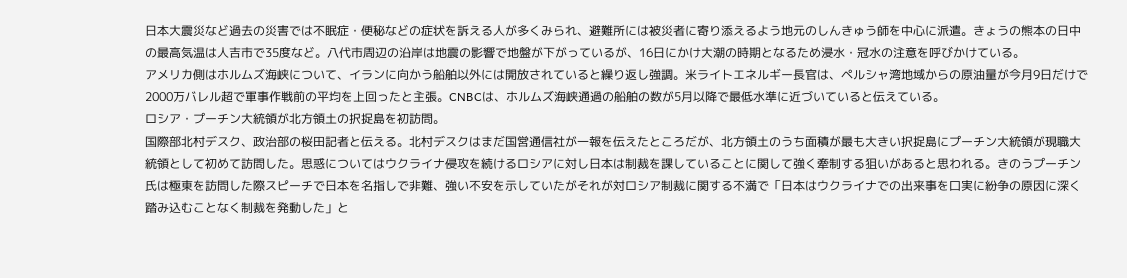日本大震災など過去の災害では不眠症・便秘などの症状を訴える人が多くみられ、避難所には被災者に寄り添えるよう地元のしんきゅう師を中心に派遣。きょうの熊本の日中の最高気温は人吉市で35度など。八代市周辺の沿岸は地震の影響で地盤が下がっているが、16日にかけ大潮の時期となるため浸水・冠水の注意を呼びかけている。
アメリカ側はホルムズ海峡について、イランに向かう船舶以外には開放されていると繰り返し強調。米ライトエネルギー長官は、ペルシャ湾地域からの原油量が今月9日だけで2000万バレル超で軍事作戦前の平均を上回ったと主張。CNBCは、ホルムズ海峡通過の船舶の数が5月以降で最低水準に近づいていると伝えている。
ロシア・プーチン大統領が北方領土の択捉島を初訪問。
国際部北村デスク、政治部の桜田記者と伝える。北村デスクはまだ国営通信社が一報を伝えたところだが、北方領土のうち面積が最も大きい択捉島にプーチン大統領が現職大統領として初めて訪問した。思惑についてはウクライナ侵攻を続けるロシアに対し日本は制裁を課していることに関して強く牽制する狙いがあると思われる。きのうプーチン氏は極東を訪問した際スピーチで日本を名指しで非難、強い不安を示していたがそれが対ロシア制裁に関する不満で「日本はウクライナでの出来事を口実に紛争の原因に深く踏み込むことなく制裁を発動した」と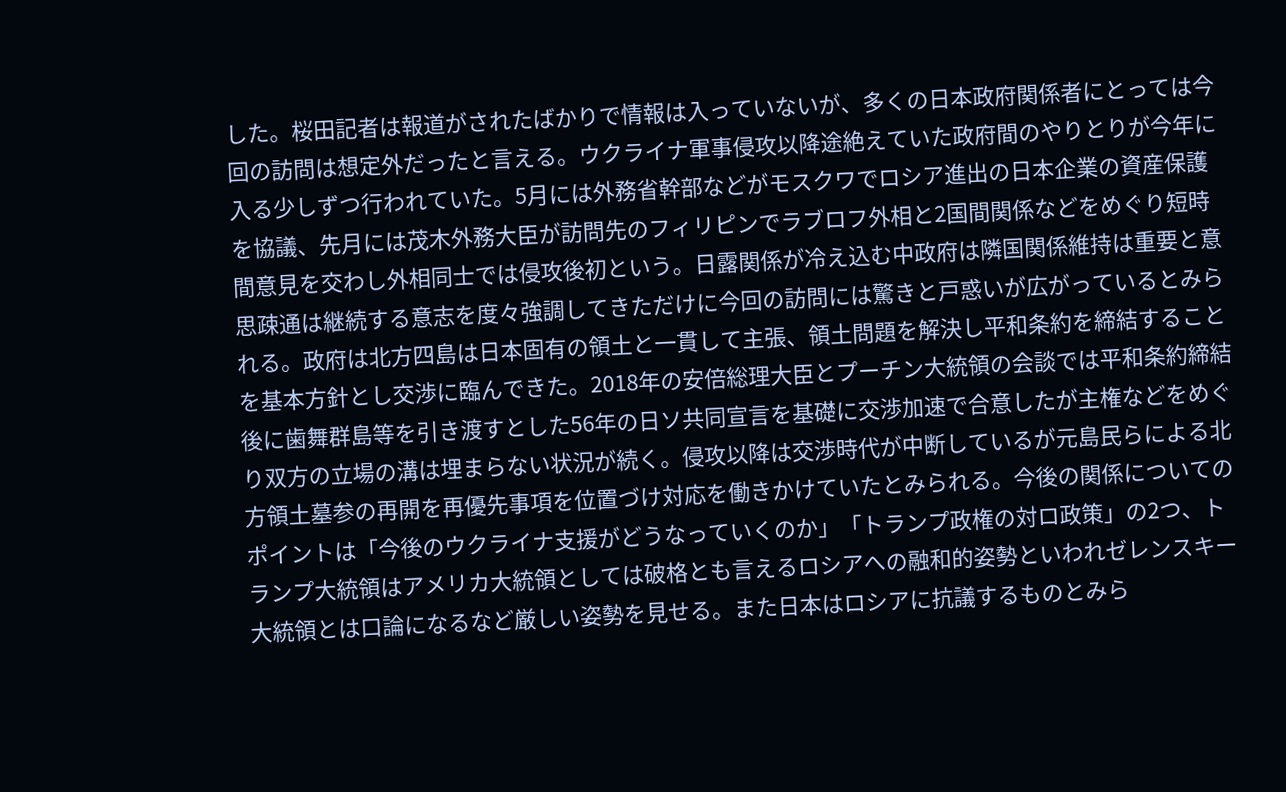した。桜田記者は報道がされたばかりで情報は入っていないが、多くの日本政府関係者にとっては今回の訪問は想定外だったと言える。ウクライナ軍事侵攻以降途絶えていた政府間のやりとりが今年に入る少しずつ行われていた。5月には外務省幹部などがモスクワでロシア進出の日本企業の資産保護を協議、先月には茂木外務大臣が訪問先のフィリピンでラブロフ外相と2国間関係などをめぐり短時間意見を交わし外相同士では侵攻後初という。日露関係が冷え込む中政府は隣国関係維持は重要と意思疎通は継続する意志を度々強調してきただけに今回の訪問には驚きと戸惑いが広がっているとみられる。政府は北方四島は日本固有の領土と一貫して主張、領土問題を解決し平和条約を締結することを基本方針とし交渉に臨んできた。2018年の安倍総理大臣とプーチン大統領の会談では平和条約締結後に歯舞群島等を引き渡すとした56年の日ソ共同宣言を基礎に交渉加速で合意したが主権などをめぐり双方の立場の溝は埋まらない状況が続く。侵攻以降は交渉時代が中断しているが元島民らによる北方領土墓参の再開を再優先事項を位置づけ対応を働きかけていたとみられる。今後の関係についてのポイントは「今後のウクライナ支援がどうなっていくのか」「トランプ政権の対ロ政策」の2つ、トランプ大統領はアメリカ大統領としては破格とも言えるロシアへの融和的姿勢といわれゼレンスキー大統領とは口論になるなど厳しい姿勢を見せる。また日本はロシアに抗議するものとみら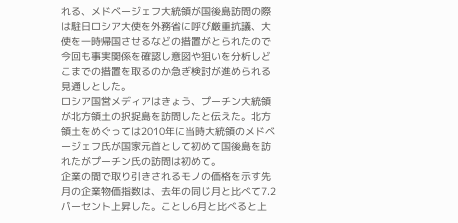れる、メドベージェフ大統領が国後島訪問の際は駐日ロシア大使を外務省に呼び厳重抗議、大使を一時帰国させるなどの措置がとられたので今回も事実関係を確認し意図や狙いを分析しどこまでの措置を取るのか急ぎ検討が進められる見通しとした。
ロシア国営メディアはきょう、プーチン大統領が北方領土の択捉島を訪問したと伝えた。北方領土をめぐっては2010年に当時大統領のメドベージェフ氏が国家元首として初めて国後島を訪れたがプーチン氏の訪問は初めて。
企業の間で取り引きされるモノの価格を示す先月の企業物価指数は、去年の同じ月と比べて7.2パーセント上昇した。ことし6月と比べると上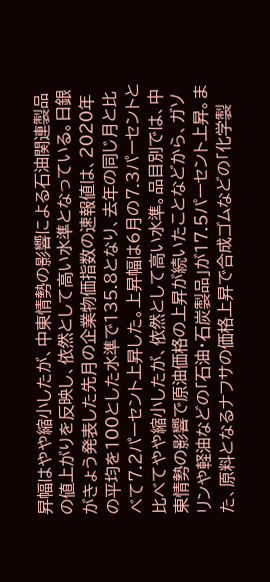昇幅はやや縮小したが、中東情勢の影響による石油関連製品の値上がりを反映し、依然として高い水準となっている。日銀がきょう発表した先月の企業物価指数の速報値は、2020年の平均を100とした水準で135.8となり、去年の同じ月と比べて7.2パーセント上昇した。上昇幅は6月の7.3パーセントと比べてやや縮小したが、依然として高い水準。品目別では、中東情勢の影響で原油価格の上昇が続いたことなどから、ガソリンや軽油などの「石油・石炭製品」が17.5パーセント上昇。また、原料となるナフサの価格上昇で合成ゴムなどの「化学製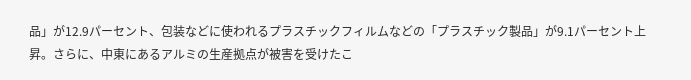品」が12.9パーセント、包装などに使われるプラスチックフィルムなどの「プラスチック製品」が9.1パーセント上昇。さらに、中東にあるアルミの生産拠点が被害を受けたこ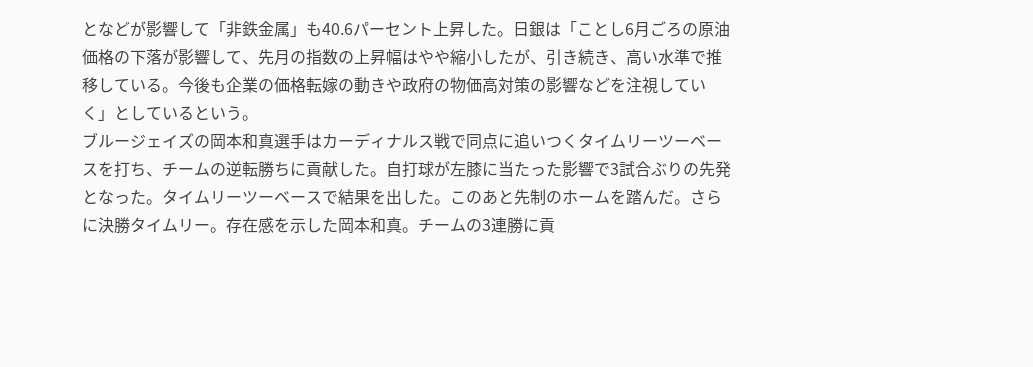となどが影響して「非鉄金属」も40.6パーセント上昇した。日銀は「ことし6月ごろの原油価格の下落が影響して、先月の指数の上昇幅はやや縮小したが、引き続き、高い水準で推移している。今後も企業の価格転嫁の動きや政府の物価高対策の影響などを注視していく」としているという。
ブルージェイズの岡本和真選手はカーディナルス戦で同点に追いつくタイムリーツーベースを打ち、チームの逆転勝ちに貢献した。自打球が左膝に当たった影響で3試合ぶりの先発となった。タイムリーツーベースで結果を出した。このあと先制のホームを踏んだ。さらに決勝タイムリー。存在感を示した岡本和真。チームの3連勝に貢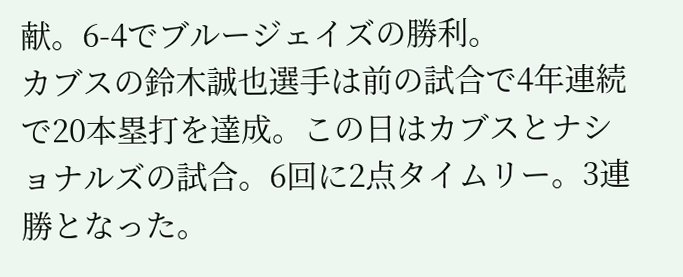献。6-4でブルージェイズの勝利。
カブスの鈴木誠也選手は前の試合で4年連続で20本塁打を達成。この日はカブスとナショナルズの試合。6回に2点タイムリー。3連勝となった。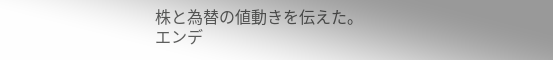株と為替の値動きを伝えた。
エンデ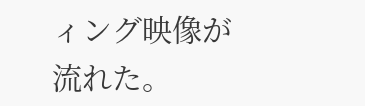ィング映像が流れた。